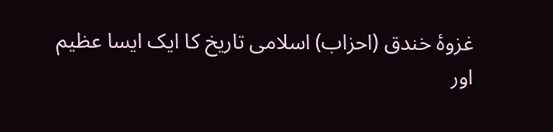غزوۂ خندق (احزاب) اسلامی تاریخ کا ایک ایسا عظیم اور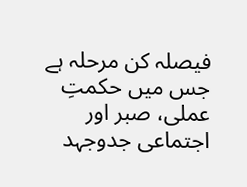فیصلہ کن مرحلہ ہے جس میں حکمتِ عملی، صبر اور اجتماعی جدوجہد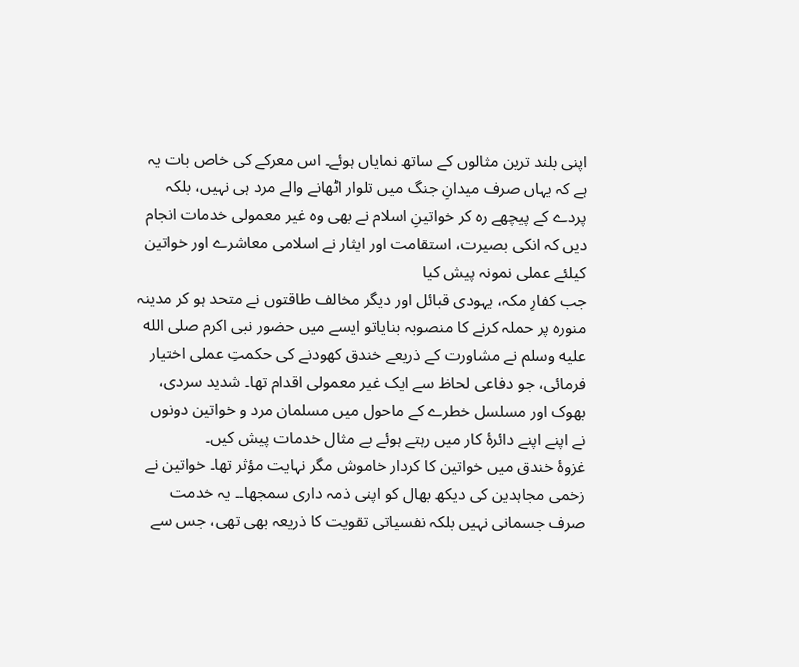اپنی بلند ترین مثالوں کے ساتھ نمایاں ہوئے۔ اس معرکے کی خاص بات یہ ہے کہ یہاں صرف میدانِ جنگ میں تلوار اٹھانے والے مرد ہی نہیں، بلکہ پردے کے پیچھے رہ کر خواتینِ اسلام نے بھی وہ غیر معمولی خدمات انجام دیں کہ انکی بصیرت، استقامت اور ایثار نے اسلامی معاشرے اور خواتین کیلئے عملی نمونہ پیش کیا
جب کفارِ مکہ، یہودی قبائل اور دیگر مخالف طاقتوں نے متحد ہو کر مدینہ منورہ پر حملہ کرنے کا منصوبہ بنایاتو ایسے میں حضور نبی اکرم صلى الله عليه وسلم نے مشاورت کے ذریعے خندق کھودنے کی حکمتِ عملی اختیار فرمائی، جو دفاعی لحاظ سے ایک غیر معمولی اقدام تھا۔ شدید سردی، بھوک اور مسلسل خطرے کے ماحول میں مسلمان مرد و خواتین دونوں نے اپنے اپنے دائرۂ کار میں رہتے ہوئے بے مثال خدمات پیش کیں۔
غزوۂ خندق میں خواتین کا کردار خاموش مگر نہایت مؤثر تھا۔ خواتین نے زخمی مجاہدین کی دیکھ بھال کو اپنی ذمہ داری سمجھا۔۔ یہ خدمت صرف جسمانی نہیں بلکہ نفسیاتی تقویت کا ذریعہ بھی تھی، جس سے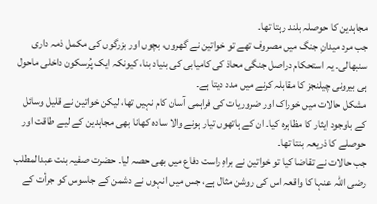مجاہدین کا حوصلہ بلند رہتا تھا۔
جب مرد میدانِ جنگ میں مصروف تھے تو خواتین نے گھروں، بچوں اور بزرگوں کی مکمل ذمہ داری سنبھالی۔ یہ استحکام دراصل جنگی محاذ کی کامیابی کی بنیاد بنا، کیونکہ ایک پُرسکون داخلی ماحول ہی بیرونی چیلنجز کا مقابلہ کرنے میں مدد دیتا ہے۔
مشکل حالات میں خوراک اور ضروریات کی فراہمی آسان کام نہیں تھا، لیکن خواتین نے قلیل وسائل کے باوجود ایثار کا مظاہرہ کیا۔ ان کے ہاتھوں تیار ہونے والا سادہ کھانا بھی مجاہدین کے لیے طاقت اور حوصلے کا ذریعہ بنتا تھا۔
جب حالات نے تقاضا کیا تو خواتین نے براہِ راست دفاع میں بھی حصہ لیا۔ حضرت صفیہ بنت عبدالمطلب رضی اللہ عنہا کا واقعہ اس کی روشن مثال ہے، جس میں انہوں نے دشمن کے جاسوس کو جرأت کے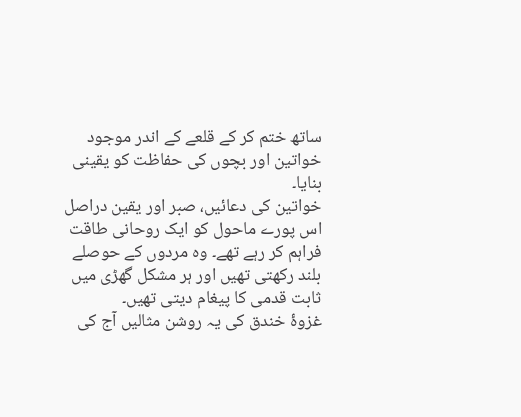ساتھ ختم کر کے قلعے کے اندر موجود خواتین اور بچوں کی حفاظت کو یقینی بنایا۔
خواتین کی دعائیں، صبر اور یقین دراصل اس پورے ماحول کو ایک روحانی طاقت فراہم کر رہے تھے۔ وہ مردوں کے حوصلے بلند رکھتی تھیں اور ہر مشکل گھڑی میں ثابت قدمی کا پیغام دیتی تھیں۔
غزوۂ خندق کی یہ روشن مثالیں آج کی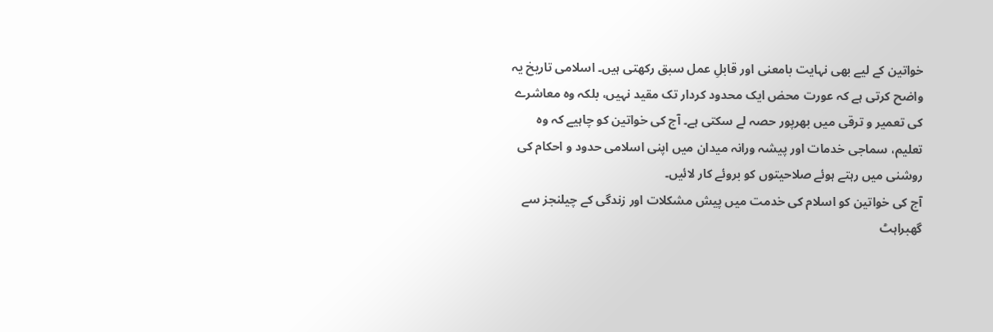خواتین کے لیے بھی نہایت بامعنی اور قابلِ عمل سبق رکھتی ہیں۔ اسلامی تاریخ یہ واضح کرتی ہے کہ عورت محض ایک محدود کردار تک مقید نہیں، بلکہ وہ معاشرے کی تعمیر و ترقی میں بھرپور حصہ لے سکتی ہے۔ آج کی خواتین کو چاہیے کہ وہ تعلیم، سماجی خدمات اور پیشہ ورانہ میدان میں اپنی اسلامی حدود و احکام کی روشنی میں رہتے ہوئے صلاحیتوں کو بروئے کار لائیں۔
آج کی خواتین کو اسلام کی خدمت میں پیش مشکلات اور زندگی کے چیلنجز سے گھبراہٹ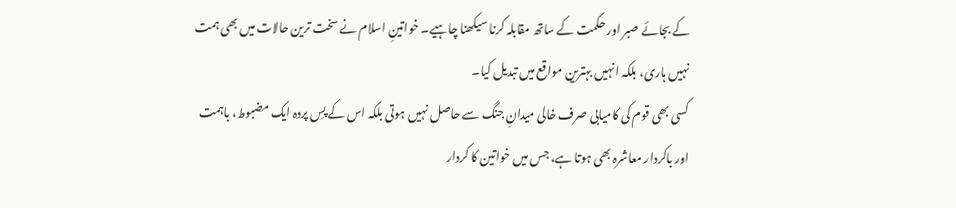کے بجائے صبر اور حکمت کے ساتھ مقابلہ کرنا سیکھنا چاہیے۔ خواتینِ اسلام نے سخت ترین حالات میں بھی ہمت نہیں ہاری، بلکہ انہیں بہترین مواقع میں تبدیل کیا۔
کسی بھی قوم کی کامیابی صرف خالی میدانِ جنگ سے حاصل نہیں ہوتی بلکہ اس کے پسِ پردہ ایک مضبوط، باہمت اور باکردار معاشرہ بھی ہوتا ہے، جس میں خواتین کا کردار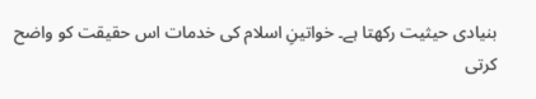بنیادی حیثیت رکھتا ہے۔ خواتینِ اسلام کی خدمات اس حقیقت کو واضح کرتی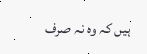ہیں کہ وہ نہ صرف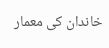خاندان کی معمار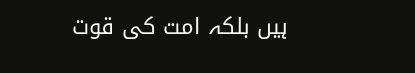ہیں بلکہ امت کی قوت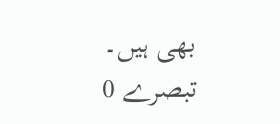بھی ہیں۔
تبصرے 0